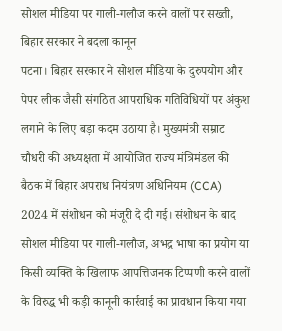सोशल मीडिया पर गाली-गलौज करने वालों पर सख्ती, बिहार सरकार ने बदला कानून
पटना। बिहार सरकार ने सोशल मीडिया के दुरुपयोग और पेपर लीक जैसी संगठित आपराधिक गतिविधियों पर अंकुश लगाने के लिए बड़ा कदम उठाया है। मुख्यमंत्री सम्राट चौधरी की अध्यक्षता में आयोजित राज्य मंत्रिमंडल की बैठक में बिहार अपराध नियंत्रण अधिनियम (CCA) 2024 में संशोधन को मंजूरी दे दी गई। संशोधन के बाद सोशल मीडिया पर गाली-गलौज, अभद्र भाषा का प्रयोग या किसी व्यक्ति के खिलाफ आपत्तिजनक टिप्पणी करने वालों के विरुद्ध भी कड़ी कानूनी कार्रवाई का प्रावधान किया गया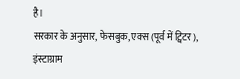है।
सरकार के अनुसार, फेसबुक, एक्स (पूर्व में ट्विटर), इंस्टाग्राम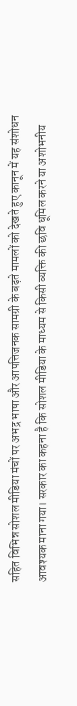सहित विभिन्न सोशल मीडिया मंचों पर अभद्र भाषा और आपत्तिजनक सामग्री के बढ़ते मामलों को देखते हुए कानून में यह संशोधन आवश्यक माना गया। सरकार का कहना है कि सोशल मीडिया के माध्यम से किसी व्यक्ति की छवि धूमिल करने या अशोभनीय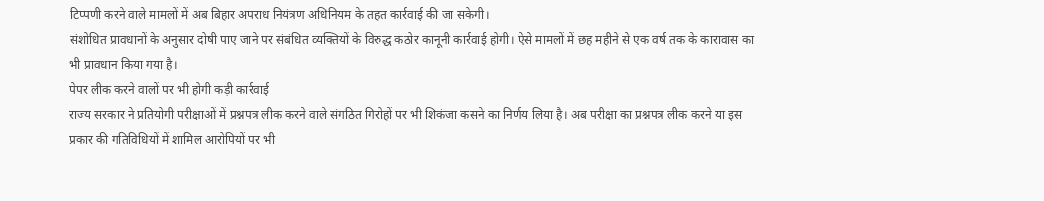टिप्पणी करने वाले मामलों में अब बिहार अपराध नियंत्रण अधिनियम के तहत कार्रवाई की जा सकेगी।
संशोधित प्रावधानों के अनुसार दोषी पाए जाने पर संबंधित व्यक्तियों के विरुद्ध कठोर कानूनी कार्रवाई होगी। ऐसे मामलों में छह महीने से एक वर्ष तक के कारावास का भी प्रावधान किया गया है।
पेपर लीक करने वालों पर भी होगी कड़ी कार्रवाई
राज्य सरकार ने प्रतियोगी परीक्षाओं में प्रश्नपत्र लीक करने वाले संगठित गिरोहों पर भी शिकंजा कसने का निर्णय लिया है। अब परीक्षा का प्रश्नपत्र लीक करने या इस प्रकार की गतिविधियों में शामिल आरोपियों पर भी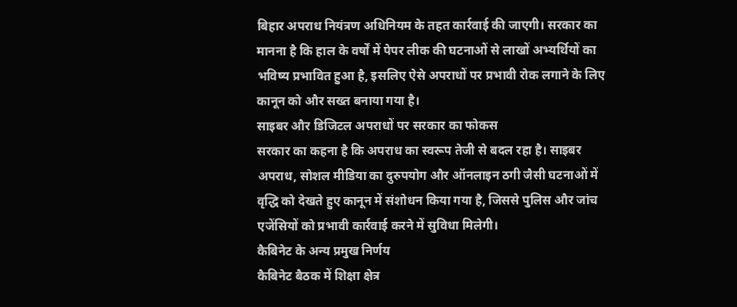बिहार अपराध नियंत्रण अधिनियम के तहत कार्रवाई की जाएगी। सरकार का मानना है कि हाल के वर्षों में पेपर लीक की घटनाओं से लाखों अभ्यर्थियों का भविष्य प्रभावित हुआ है, इसलिए ऐसे अपराधों पर प्रभावी रोक लगाने के लिए कानून को और सख्त बनाया गया है।
साइबर और डिजिटल अपराधों पर सरकार का फोकस
सरकार का कहना है कि अपराध का स्वरूप तेजी से बदल रहा है। साइबर अपराध, सोशल मीडिया का दुरुपयोग और ऑनलाइन ठगी जैसी घटनाओं में वृद्धि को देखते हुए कानून में संशोधन किया गया है, जिससे पुलिस और जांच एजेंसियों को प्रभावी कार्रवाई करने में सुविधा मिलेगी।
कैबिनेट के अन्य प्रमुख निर्णय
कैबिनेट बैठक में शिक्षा क्षेत्र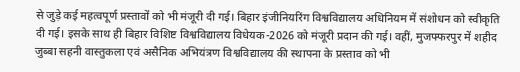से जुड़े कई महत्वपूर्ण प्रस्तावों को भी मंजूरी दी गई। बिहार इंजीनियरिंग विश्वविद्यालय अधिनियम में संशोधन को स्वीकृति दी गई। इसके साथ ही बिहार विशिष्ट विश्वविद्यालय विधेयक-2026 को मंजूरी प्रदान की गई। वहीं, मुजफ्फरपुर में शहीद जुब्बा सहनी वास्तुकला एवं असैनिक अभियंत्रण विश्वविद्यालय की स्थापना के प्रस्ताव को भी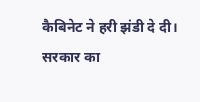कैबिनेट ने हरी झंडी दे दी।
सरकार का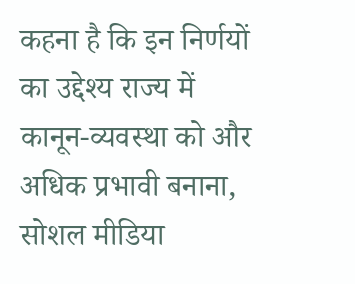कहना है कि इन निर्णयों का उद्देश्य राज्य में कानून-व्यवस्था को और अधिक प्रभावी बनाना, सोशल मीडिया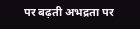पर बढ़ती अभद्रता पर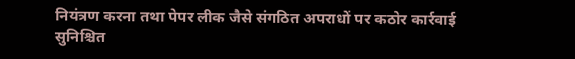नियंत्रण करना तथा पेपर लीक जैसे संगठित अपराधों पर कठोर कार्रवाई सुनिश्चित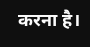करना है।